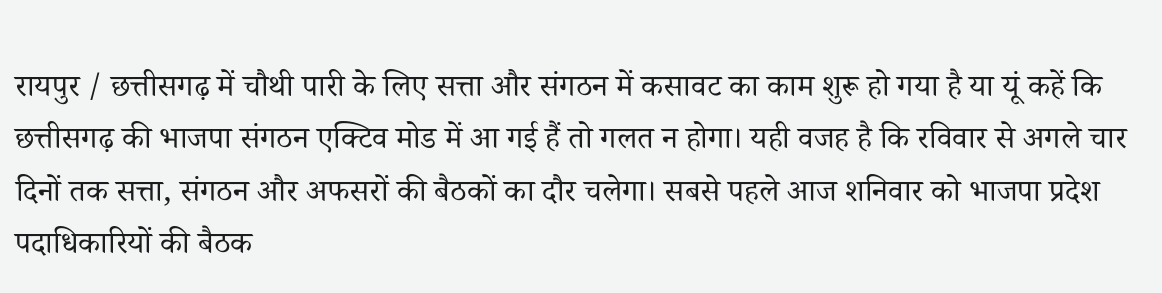रायपुर / छत्तीसगढ़ में चौथी पारी के लिए सत्ता और संगठन में कसावट का काम शुरू हो गया है या यूं कहें कि छत्तीसगढ़ की भाजपा संगठन एक्टिव मोड में आ गई हैं तो गलत न होगा। यही वजह है कि रविवार से अगले चार दिनों तक सत्ता, संगठन और अफसरों की बैठकों का दौर चलेगा। सबसे पहले आज शनिवार को भाजपा प्रदेश पदाधिकारियों की बैठक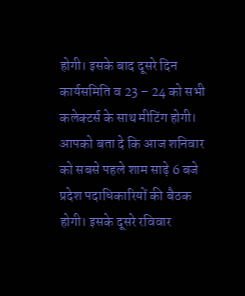होगी। इसके बाद दूसरे दिन कार्यसमिति व 23 – 24 को सभी कलेक्टर्स के साथ मीटिंग होगी।
आपको बता दे कि आज शनिवार को सबसे पहले शाम साढ़े 6 बजे प्रदेश पदाधिकारियों की बैठक होगी। इसके दूसरे रविवार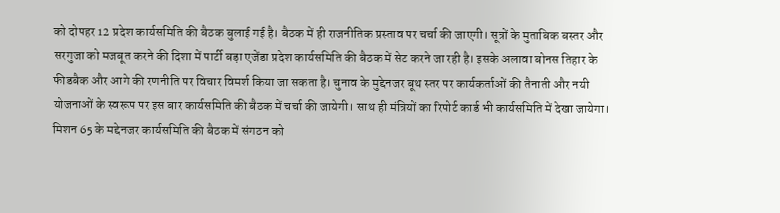को दोपहर 12 प्रदेश कार्यसमिति की बैठक बुलाई गई है। बैठक में ही राजनीतिक प्रस्ताव पर चर्चा की जाएगी। सूत्रों के मुताबिक बस्तर और सरगुजा को मजबूत करने की दिशा में पार्टी बड़ा एजेंडा प्रदेश कार्यसमिति की बैठक में सेट करने जा रही है। इसके अलावा बोनस तिहार के फीडबैक और आगे की रणनीति पर विचार विमर्श किया जा सकता है। चुनाव के मुद्देनजर बूथ स्तर पर कार्यकर्ताओं की तैनाती और नयी योजनाओं के स्वरूप पर इस बार कार्यसमिति की बैठक में चर्चा की जायेगी। साथ ही मंत्रियों का रिपोर्ट कार्ड भी कार्यसमिति में देखा जायेगा। मिशन 65 के मद्देनजर कार्यसमिति की बैठक में संगठन को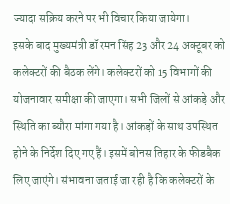ज्यादा सक्रिय करने पर भी विचार किया जायेगा।
इसके बाद मुख्यमंत्री डॉ रमन सिंह 23 और 24 अक्टूबर को कलेक्टरों की बैठक लेंगे। कलेक्टरों को 15 विभागों की योजनावार समीक्षा की जाएगा। सभी जिलों से आंकड़े और स्थिति का ब्यौरा मांगा गया है। आंकड़ों के साथ उपस्थित होने के निर्देश दिए गए हैं। इसमें बोनस तिहार के फीडबैक लिए जाएंगे। संभावना जताई जा रही है कि कलेक्टरों के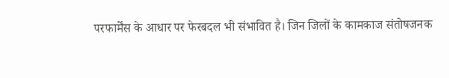परफार्मेंस के आधार पर फेरबदल भी संभावित है। जिन जिलों के कामकाज संतोषजनक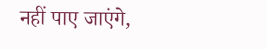नहीं पाए जाएंगे,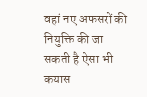वहां नए अफसरों की नियुक्ति की जा सकती है ऐसा भी कयास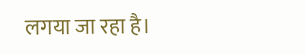लगया जा रहा है।